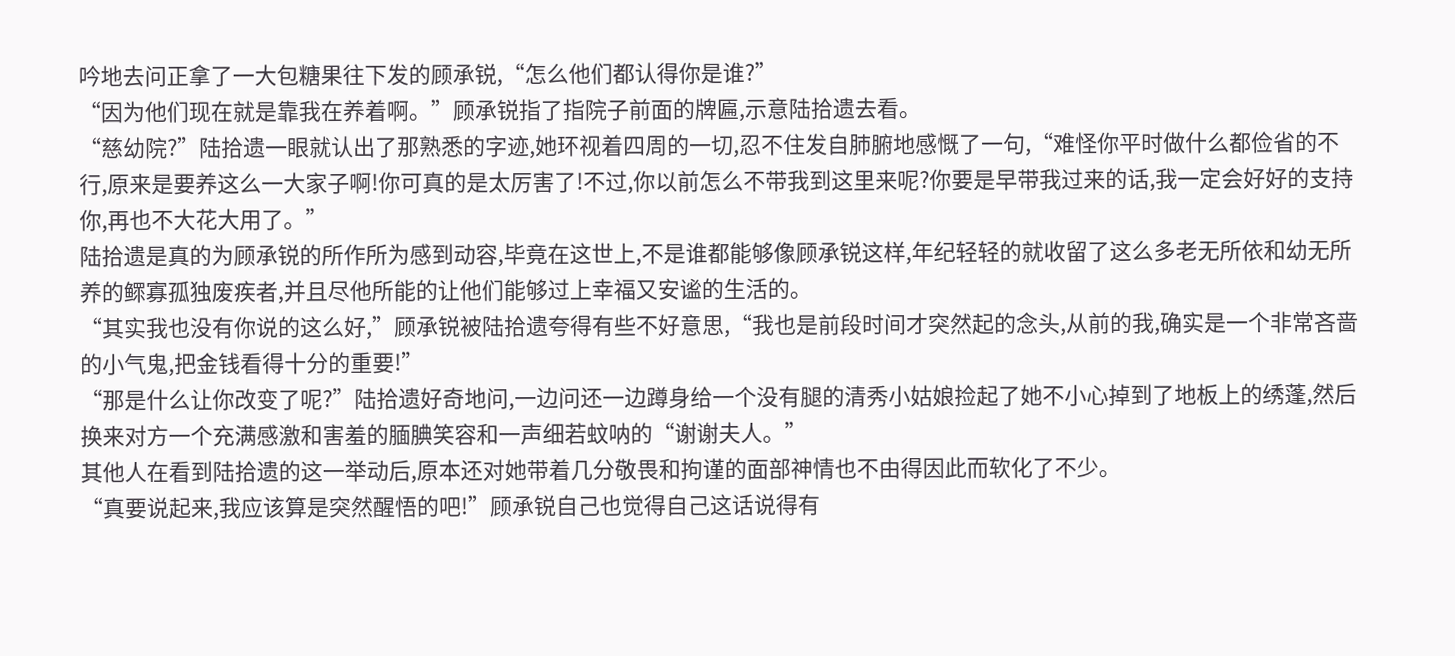吟地去问正拿了一大包糖果往下发的顾承锐,“怎么他们都认得你是谁?”
“因为他们现在就是靠我在养着啊。”顾承锐指了指院子前面的牌匾,示意陆拾遗去看。
“慈幼院?”陆拾遗一眼就认出了那熟悉的字迹,她环视着四周的一切,忍不住发自肺腑地感慨了一句,“难怪你平时做什么都俭省的不行,原来是要养这么一大家子啊!你可真的是太厉害了!不过,你以前怎么不带我到这里来呢?你要是早带我过来的话,我一定会好好的支持你,再也不大花大用了。”
陆拾遗是真的为顾承锐的所作所为感到动容,毕竟在这世上,不是谁都能够像顾承锐这样,年纪轻轻的就收留了这么多老无所依和幼无所养的鳏寡孤独废疾者,并且尽他所能的让他们能够过上幸福又安谧的生活的。
“其实我也没有你说的这么好,”顾承锐被陆拾遗夸得有些不好意思,“我也是前段时间才突然起的念头,从前的我,确实是一个非常吝啬的小气鬼,把金钱看得十分的重要!”
“那是什么让你改变了呢?”陆拾遗好奇地问,一边问还一边蹲身给一个没有腿的清秀小姑娘捡起了她不小心掉到了地板上的绣蓬,然后换来对方一个充满感激和害羞的腼腆笑容和一声细若蚊呐的“谢谢夫人。”
其他人在看到陆拾遗的这一举动后,原本还对她带着几分敬畏和拘谨的面部神情也不由得因此而软化了不少。
“真要说起来,我应该算是突然醒悟的吧!”顾承锐自己也觉得自己这话说得有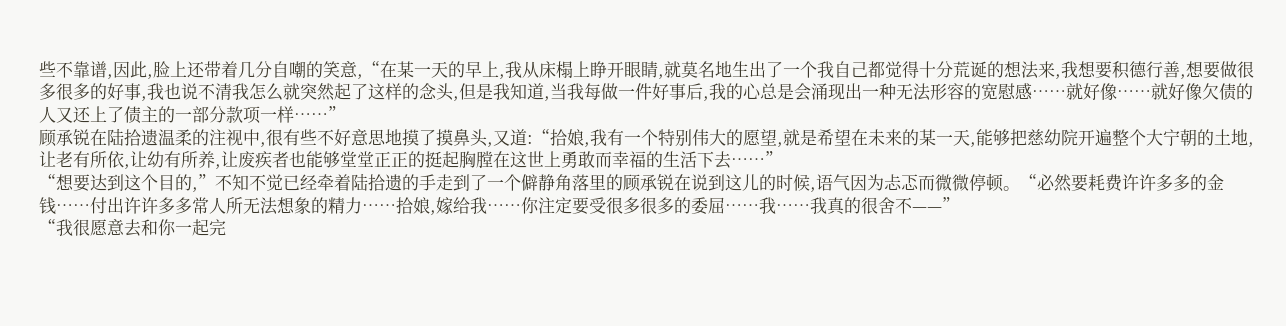些不靠谱,因此,脸上还带着几分自嘲的笑意,“在某一天的早上,我从床榻上睁开眼睛,就莫名地生出了一个我自己都觉得十分荒诞的想法来,我想要积德行善,想要做很多很多的好事,我也说不清我怎么就突然起了这样的念头,但是我知道,当我每做一件好事后,我的心总是会涌现出一种无法形容的宽慰感……就好像……就好像欠债的人又还上了债主的一部分款项一样……”
顾承锐在陆拾遗温柔的注视中,很有些不好意思地摸了摸鼻头,又道:“拾娘,我有一个特别伟大的愿望,就是希望在未来的某一天,能够把慈幼院开遍整个大宁朝的土地,让老有所依,让幼有所养,让废疾者也能够堂堂正正的挺起胸膛在这世上勇敢而幸福的生活下去……”
“想要达到这个目的,”不知不觉已经牵着陆拾遗的手走到了一个僻静角落里的顾承锐在说到这儿的时候,语气因为忐忑而微微停顿。“必然要耗费许许多多的金钱……付出许许多多常人所无法想象的精力……拾娘,嫁给我……你注定要受很多很多的委屈……我……我真的很舍不——”
“我很愿意去和你一起完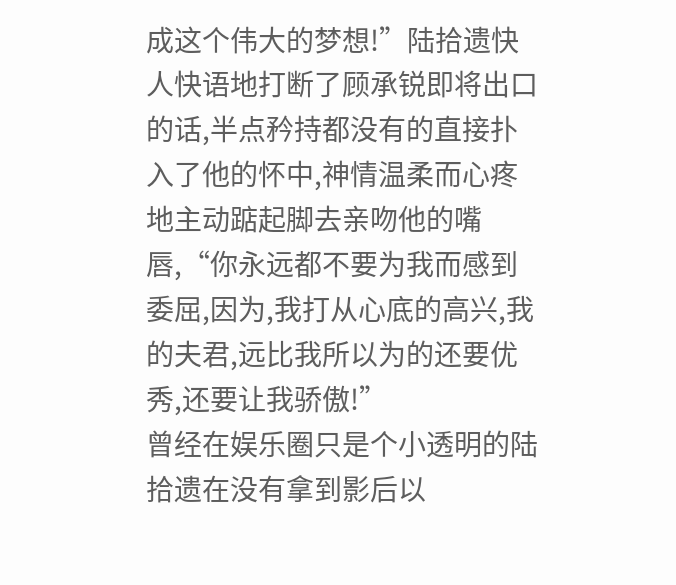成这个伟大的梦想!”陆拾遗快人快语地打断了顾承锐即将出口的话,半点矜持都没有的直接扑入了他的怀中,神情温柔而心疼地主动踮起脚去亲吻他的嘴唇,“你永远都不要为我而感到委屈,因为,我打从心底的高兴,我的夫君,远比我所以为的还要优秀,还要让我骄傲!”
曾经在娱乐圈只是个小透明的陆拾遗在没有拿到影后以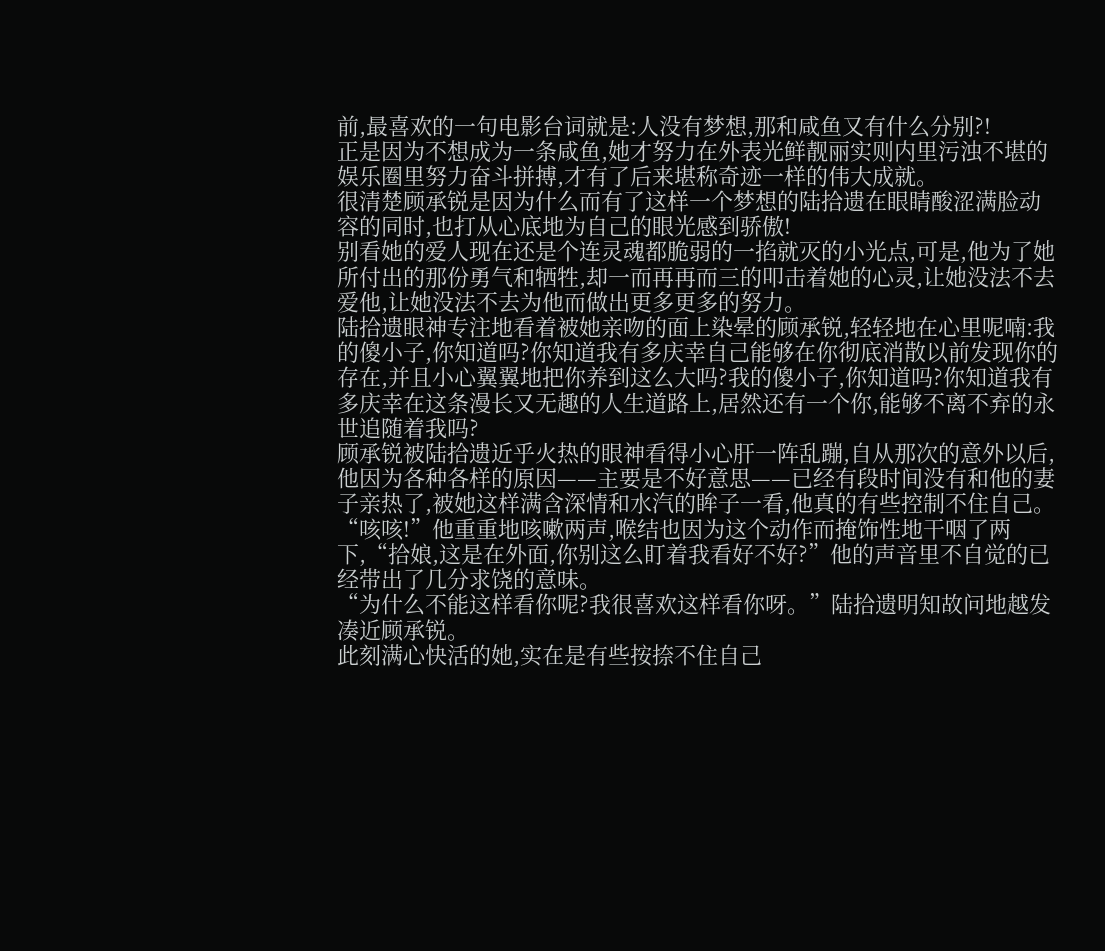前,最喜欢的一句电影台词就是:人没有梦想,那和咸鱼又有什么分别?!
正是因为不想成为一条咸鱼,她才努力在外表光鲜靓丽实则内里污浊不堪的娱乐圈里努力奋斗拼搏,才有了后来堪称奇迹一样的伟大成就。
很清楚顾承锐是因为什么而有了这样一个梦想的陆拾遗在眼睛酸涩满脸动容的同时,也打从心底地为自己的眼光感到骄傲!
别看她的爱人现在还是个连灵魂都脆弱的一掐就灭的小光点,可是,他为了她所付出的那份勇气和牺牲,却一而再再而三的叩击着她的心灵,让她没法不去爱他,让她没法不去为他而做出更多更多的努力。
陆拾遗眼神专注地看着被她亲吻的面上染晕的顾承锐,轻轻地在心里呢喃:我的傻小子,你知道吗?你知道我有多庆幸自己能够在你彻底消散以前发现你的存在,并且小心翼翼地把你养到这么大吗?我的傻小子,你知道吗?你知道我有多庆幸在这条漫长又无趣的人生道路上,居然还有一个你,能够不离不弃的永世追随着我吗?
顾承锐被陆拾遗近乎火热的眼神看得小心肝一阵乱蹦,自从那次的意外以后,他因为各种各样的原因——主要是不好意思——已经有段时间没有和他的妻子亲热了,被她这样满含深情和水汽的眸子一看,他真的有些控制不住自己。
“咳咳!”他重重地咳嗽两声,喉结也因为这个动作而掩饰性地干咽了两下,“拾娘,这是在外面,你别这么盯着我看好不好?”他的声音里不自觉的已经带出了几分求饶的意味。
“为什么不能这样看你呢?我很喜欢这样看你呀。”陆拾遗明知故问地越发凑近顾承锐。
此刻满心快活的她,实在是有些按捺不住自己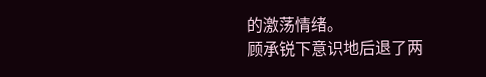的激荡情绪。
顾承锐下意识地后退了两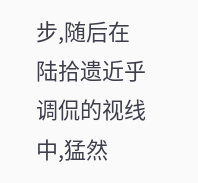步,随后在陆拾遗近乎调侃的视线中,猛然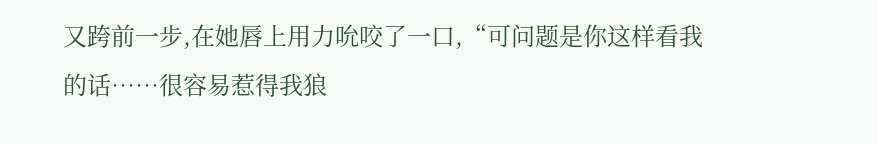又跨前一步,在她唇上用力吮咬了一口,“可问题是你这样看我的话……很容易惹得我狼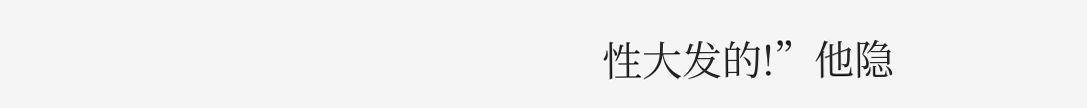性大发的!”他隐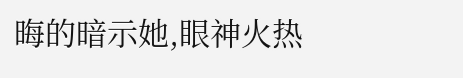晦的暗示她,眼神火热